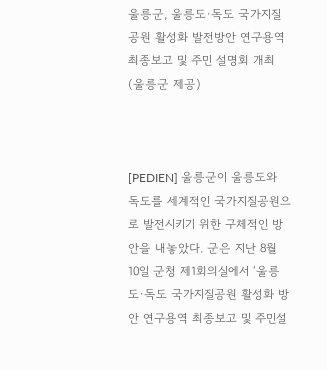울릉군, 울릉도·독도 국가지질공원 활성화 발전방안 연구용역 최종보고 및 주민 설명회 개최 (울릉군 제공)



[PEDIEN] 울릉군이 울릉도와 독도를 세계적인 국가지질공원으로 발전시키기 위한 구체적인 방안을 내놓았다. 군은 지난 8월 10일 군청 제1회의실에서 ‘울릉도·독도 국가지질공원 활성화 방안 연구용역 최종보고 및 주민설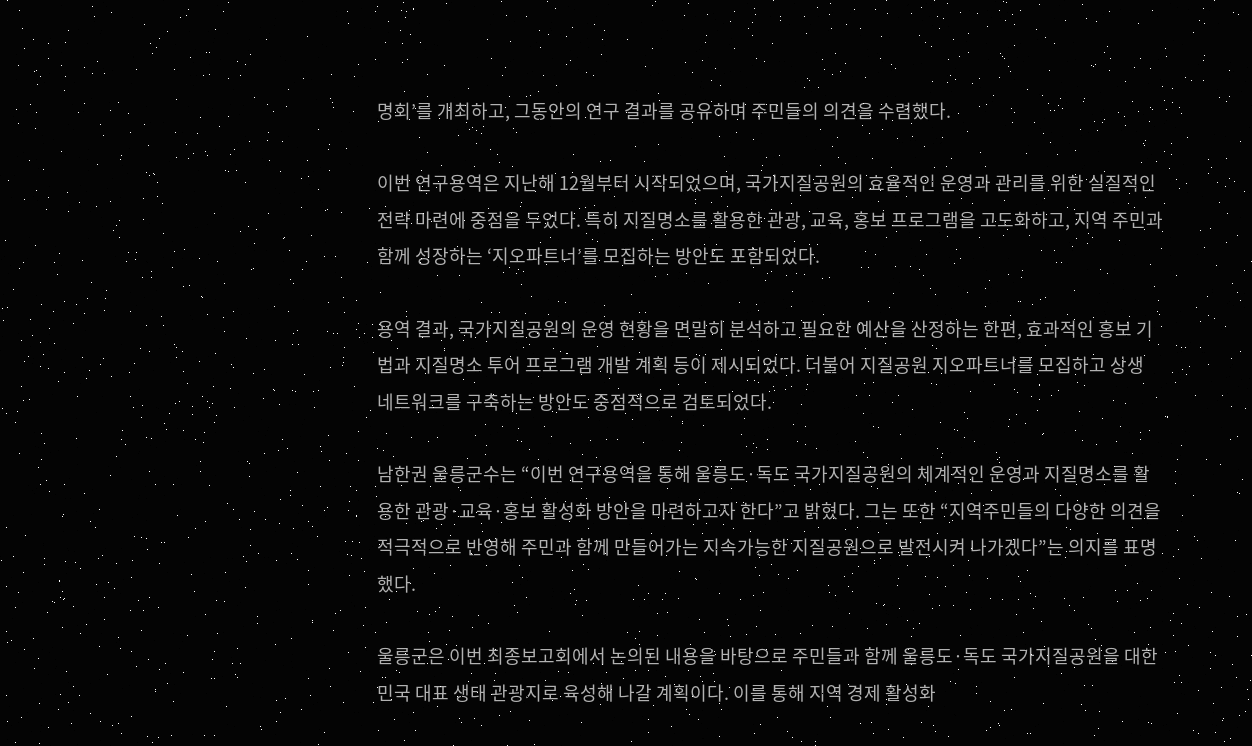명회’를 개최하고, 그동안의 연구 결과를 공유하며 주민들의 의견을 수렴했다.

이번 연구용역은 지난해 12월부터 시작되었으며, 국가지질공원의 효율적인 운영과 관리를 위한 실질적인 전략 마련에 중점을 두었다. 특히 지질명소를 활용한 관광, 교육, 홍보 프로그램을 고도화하고, 지역 주민과 함께 성장하는 ‘지오파트너’를 모집하는 방안도 포함되었다.

용역 결과, 국가지질공원의 운영 현황을 면밀히 분석하고 필요한 예산을 산정하는 한편, 효과적인 홍보 기법과 지질명소 투어 프로그램 개발 계획 등이 제시되었다. 더불어 지질공원 지오파트너를 모집하고 상생 네트워크를 구축하는 방안도 중점적으로 검토되었다.

남한권 울릉군수는 “이번 연구용역을 통해 울릉도·독도 국가지질공원의 체계적인 운영과 지질명소를 활용한 관광·교육·홍보 활성화 방안을 마련하고자 한다”고 밝혔다. 그는 또한 “지역주민들의 다양한 의견을 적극적으로 반영해 주민과 함께 만들어가는 지속가능한 지질공원으로 발전시켜 나가겠다”는 의지를 표명했다.

울릉군은 이번 최종보고회에서 논의된 내용을 바탕으로 주민들과 함께 울릉도·독도 국가지질공원을 대한민국 대표 생태 관광지로 육성해 나갈 계획이다. 이를 통해 지역 경제 활성화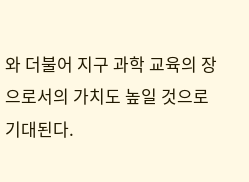와 더불어 지구 과학 교육의 장으로서의 가치도 높일 것으로 기대된다.